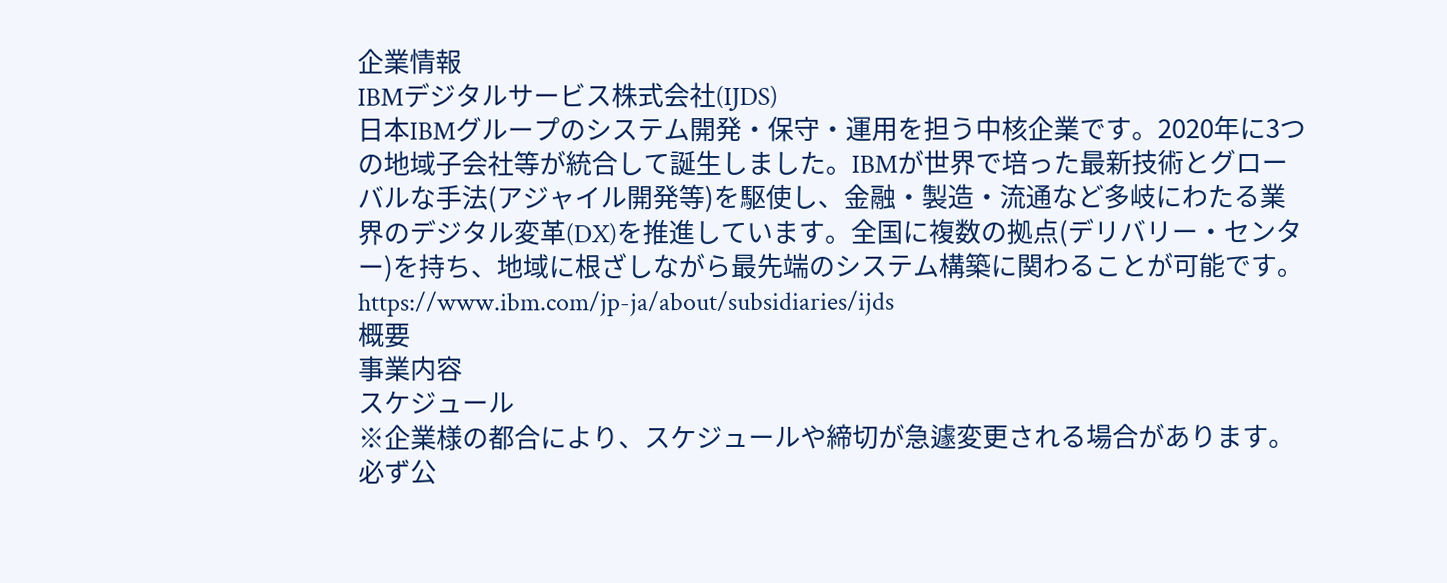企業情報
IBMデジタルサービス株式会社(IJDS)
日本IBMグループのシステム開発・保守・運用を担う中核企業です。2020年に3つの地域子会社等が統合して誕生しました。IBMが世界で培った最新技術とグローバルな手法(アジャイル開発等)を駆使し、金融・製造・流通など多岐にわたる業界のデジタル変革(DX)を推進しています。全国に複数の拠点(デリバリー・センター)を持ち、地域に根ざしながら最先端のシステム構築に関わることが可能です。
https://www.ibm.com/jp-ja/about/subsidiaries/ijds
概要
事業内容
スケジュール
※企業様の都合により、スケジュールや締切が急遽変更される場合があります。必ず公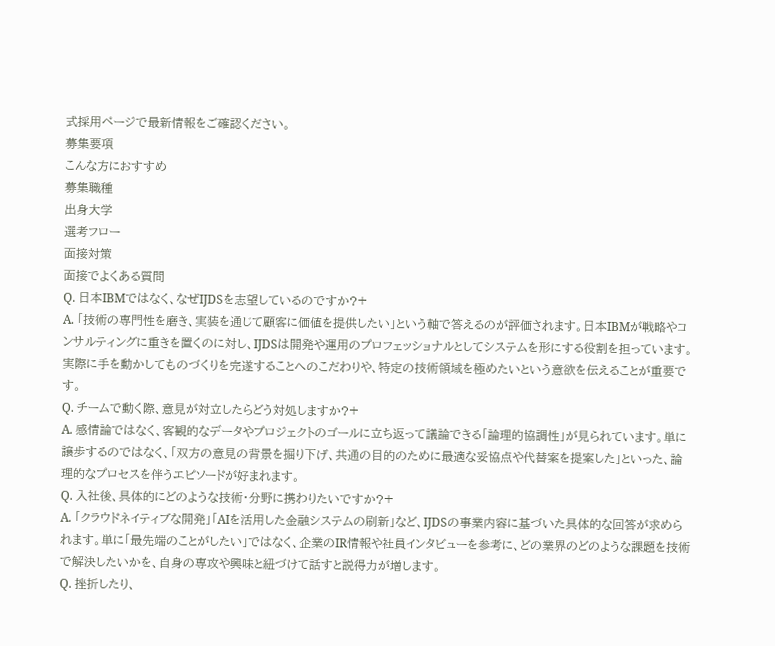式採用ページで最新情報をご確認ください。
募集要項
こんな方におすすめ
募集職種
出身大学
選考フロー
面接対策
面接でよくある質問
Q. 日本IBMではなく、なぜIJDSを志望しているのですか?+
A. 「技術の専門性を磨き、実装を通じて顧客に価値を提供したい」という軸で答えるのが評価されます。日本IBMが戦略やコンサルティングに重きを置くのに対し、IJDSは開発や運用のプロフェッショナルとしてシステムを形にする役割を担っています。実際に手を動かしてものづくりを完遂することへのこだわりや、特定の技術領域を極めたいという意欲を伝えることが重要です。
Q. チームで動く際、意見が対立したらどう対処しますか?+
A. 感情論ではなく、客観的なデータやプロジェクトのゴールに立ち返って議論できる「論理的協調性」が見られています。単に譲歩するのではなく、「双方の意見の背景を掘り下げ、共通の目的のために最適な妥協点や代替案を提案した」といった、論理的なプロセスを伴うエピソードが好まれます。
Q. 入社後、具体的にどのような技術・分野に携わりたいですか?+
A. 「クラウドネイティブな開発」「AIを活用した金融システムの刷新」など、IJDSの事業内容に基づいた具体的な回答が求められます。単に「最先端のことがしたい」ではなく、企業のIR情報や社員インタビューを参考に、どの業界のどのような課題を技術で解決したいかを、自身の専攻や興味と紐づけて話すと説得力が増します。
Q. 挫折したり、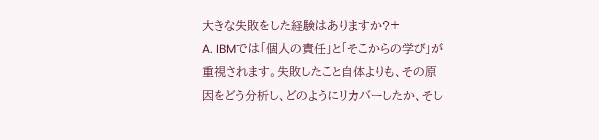大きな失敗をした経験はありますか?+
A. IBMでは「個人の責任」と「そこからの学び」が重視されます。失敗したこと自体よりも、その原因をどう分析し、どのようにリカバーしたか、そし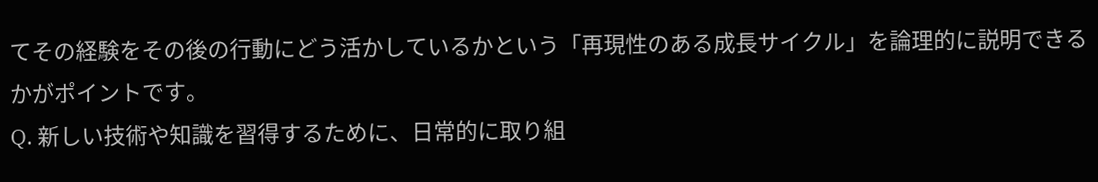てその経験をその後の行動にどう活かしているかという「再現性のある成長サイクル」を論理的に説明できるかがポイントです。
Q. 新しい技術や知識を習得するために、日常的に取り組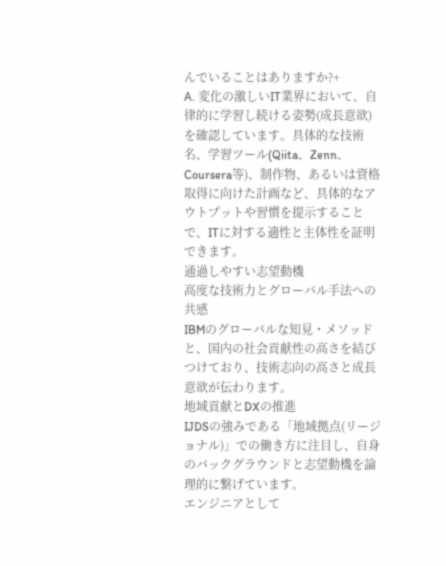んでいることはありますか?+
A. 変化の激しいIT業界において、自律的に学習し続ける姿勢(成長意欲)を確認しています。具体的な技術名、学習ツール(Qiita、Zenn、Coursera等)、制作物、あるいは資格取得に向けた計画など、具体的なアウトプットや習慣を提示することで、ITに対する適性と主体性を証明できます。
通過しやすい志望動機
高度な技術力とグローバル手法への共感
IBMのグローバルな知見・メソッドと、国内の社会貢献性の高さを結びつけており、技術志向の高さと成長意欲が伝わります。
地域貢献とDXの推進
IJDSの強みである「地域拠点(リージョナル)」での働き方に注目し、自身のバックグラウンドと志望動機を論理的に繋げています。
エンジニアとして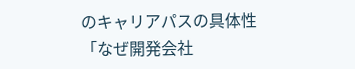のキャリアパスの具体性
「なぜ開発会社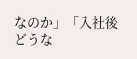なのか」「入社後どうな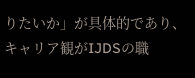りたいか」が具体的であり、キャリア観がIJDSの職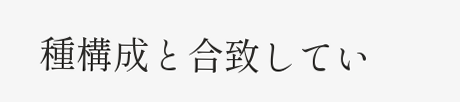種構成と合致してい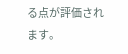る点が評価されます。